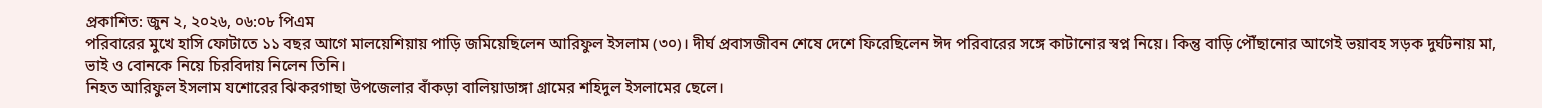প্রকাশিত: জুন ২, ২০২৬, ০৬:০৮ পিএম
পরিবারের মুখে হাসি ফোটাতে ১১ বছর আগে মালয়েশিয়ায় পাড়ি জমিয়েছিলেন আরিফুল ইসলাম (৩০)। দীর্ঘ প্রবাসজীবন শেষে দেশে ফিরেছিলেন ঈদ পরিবারের সঙ্গে কাটানোর স্বপ্ন নিয়ে। কিন্তু বাড়ি পৌঁছানোর আগেই ভয়াবহ সড়ক দুর্ঘটনায় মা, ভাই ও বোনকে নিয়ে চিরবিদায় নিলেন তিনি।
নিহত আরিফুল ইসলাম যশোরের ঝিকরগাছা উপজেলার বাঁকড়া বালিয়াডাঙ্গা গ্রামের শহিদুল ইসলামের ছেলে।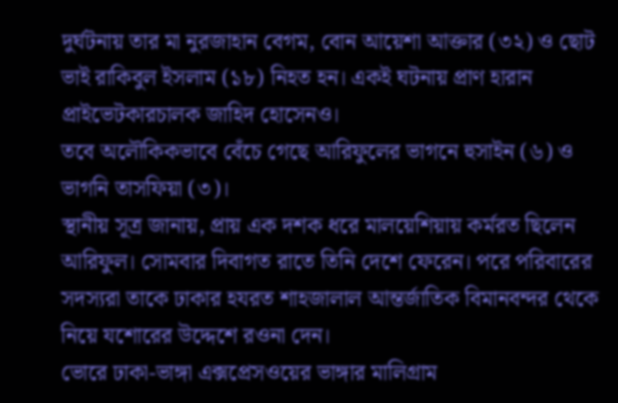দুর্ঘটনায় তার মা নুরজাহান বেগম, বোন আয়েশা আক্তার (৩২) ও ছোট ভাই রাকিবুল ইসলাম (১৮) নিহত হন। একই ঘটনায় প্রাণ হারান প্রাইভেটকারচালক জাহিদ হোসেনও।
তবে অলৌকিকভাবে বেঁচে গেছে আরিফুলের ভাগনে হুসাইন (৬) ও ভাগনি তাসফিয়া (৩)।
স্থানীয় সূত্র জানায়, প্রায় এক দশক ধরে মালয়েশিয়ায় কর্মরত ছিলেন আরিফুল। সোমবার দিবাগত রাতে তিনি দেশে ফেরেন। পরে পরিবারের সদস্যরা তাকে ঢাকার হযরত শাহজালাল আন্তর্জাতিক বিমানবন্দর থেকে নিয়ে যশোরের উদ্দেশে রওনা দেন।
ভোরে ঢাকা-ভাঙ্গা এক্সপ্রেসওয়ের ভাঙ্গার মালিগ্রাম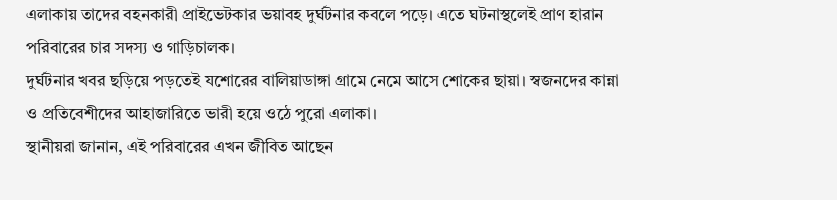এলাকায় তাদের বহনকারী প্রাইভেটকার ভয়াবহ দুর্ঘটনার কবলে পড়ে। এতে ঘটনাস্থলেই প্রাণ হারান পরিবারের চার সদস্য ও গাড়িচালক।
দুর্ঘটনার খবর ছড়িয়ে পড়তেই যশোরের বালিয়াডাঙ্গা গ্রামে নেমে আসে শোকের ছায়া। স্বজনদের কান্না ও প্রতিবেশীদের আহাজারিতে ভারী হয়ে ওঠে পুরো এলাকা।
স্থানীয়রা জানান, এই পরিবারের এখন জীবিত আছেন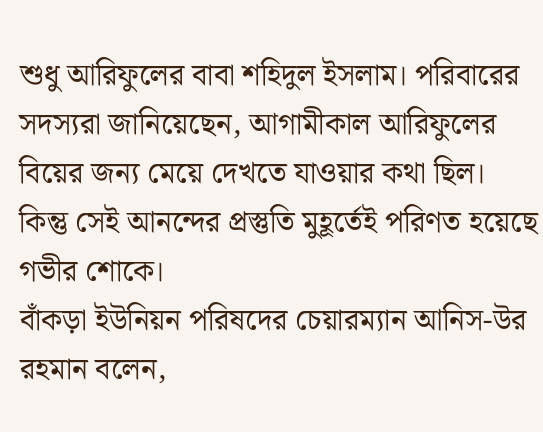শুধু আরিফুলের বাবা শহিদুল ইসলাম। পরিবারের সদস্যরা জানিয়েছেন, আগামীকাল আরিফুলের বিয়ের জন্য মেয়ে দেখতে যাওয়ার কথা ছিল। কিন্তু সেই আনন্দের প্রস্তুতি মুহূর্তেই পরিণত হয়েছে গভীর শোকে।
বাঁকড়া ইউনিয়ন পরিষদের চেয়ারম্যান আনিস-উর রহমান বলেন,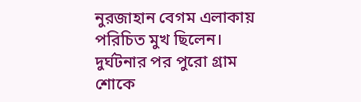নুরজাহান বেগম এলাকায় পরিচিত মুখ ছিলেন। দুর্ঘটনার পর পুরো গ্রাম শোকে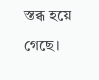স্তব্ধ হয়ে গেছে।